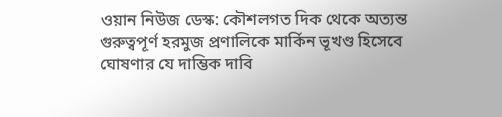ওয়ান নিউজ ডেস্ক: কৌশলগত দিক থেকে অত্যন্ত গুরুত্বপূর্ণ হরমুজ প্রণালিকে মার্কিন ভূখণ্ড হিসেবে ঘোষণার যে দাম্ভিক দাবি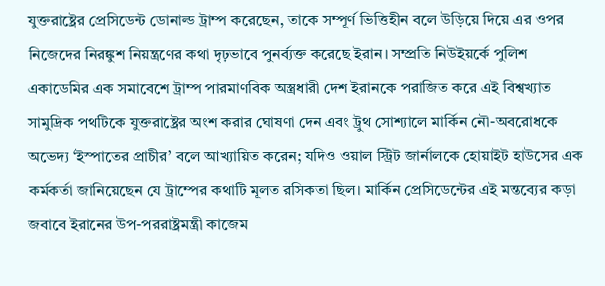যুক্তরাষ্ট্রের প্রেসিডেন্ট ডোনাল্ড ট্রাম্প করেছেন, তাকে সম্পূর্ণ ভিত্তিহীন বলে উড়িয়ে দিয়ে এর ওপর নিজেদের নিরঙ্কুশ নিয়ন্ত্রণের কথা দৃঢ়ভাবে পুনর্ব্যক্ত করেছে ইরান। সম্প্রতি নিউইয়র্কে পুলিশ একাডেমির এক সমাবেশে ট্রাম্প পারমাণবিক অস্ত্রধারী দেশ ইরানকে পরাজিত করে এই বিশ্বখ্যাত সামুদ্রিক পথটিকে যুক্তরাষ্ট্রের অংশ করার ঘোষণা দেন এবং ট্রুথ সোশ্যালে মার্কিন নৌ-অবরোধকে অভেদ্য ‘ইস্পাতের প্রাচীর’ বলে আখ্যায়িত করেন; যদিও ওয়াল স্ট্রিট জার্নালকে হোয়াইট হাউসের এক কর্মকর্তা জানিয়েছেন যে ট্রাম্পের কথাটি মূলত রসিকতা ছিল। মার্কিন প্রেসিডেন্টের এই মন্তব্যের কড়া জবাবে ইরানের উপ-পররাষ্ট্রমন্ত্রী কাজেম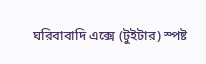ঘরিবাবাদি এক্সে (টুইটার) স্পষ্ট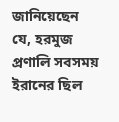জানিয়েছেন যে, হরমুজ প্রণালি সবসময় ইরানের ছিল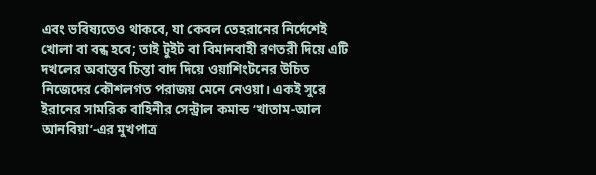এবং ভবিষ্যতেও থাকবে, যা কেবল তেহরানের নির্দেশেই খোলা বা বন্ধ হবে; তাই টুইট বা বিমানবাহী রণতরী দিয়ে এটি দখলের অবাস্তব চিন্তা বাদ দিয়ে ওয়াশিংটনের উচিত নিজেদের কৌশলগত পরাজয় মেনে নেওয়া। একই সুরে ইরানের সামরিক বাহিনীর সেন্ট্রাল কমান্ড ‘খাতাম-আল আনবিয়া’-এর মুখপাত্র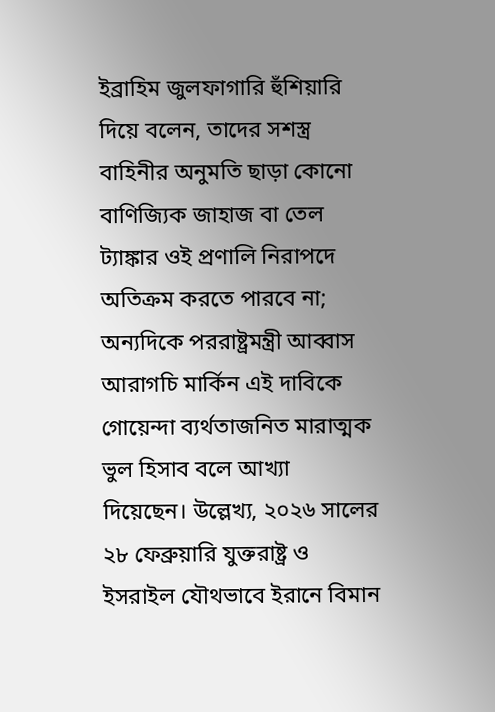ইব্রাহিম জুলফাগারি হুঁশিয়ারি দিয়ে বলেন, তাদের সশস্ত্র বাহিনীর অনুমতি ছাড়া কোনো বাণিজ্যিক জাহাজ বা তেল ট্যাঙ্কার ওই প্রণালি নিরাপদে অতিক্রম করতে পারবে না; অন্যদিকে পররাষ্ট্রমন্ত্রী আব্বাস আরাগচি মার্কিন এই দাবিকে গোয়েন্দা ব্যর্থতাজনিত মারাত্মক ভুল হিসাব বলে আখ্যা দিয়েছেন। উল্লেখ্য, ২০২৬ সালের ২৮ ফেব্রুয়ারি যুক্তরাষ্ট্র ও ইসরাইল যৌথভাবে ইরানে বিমান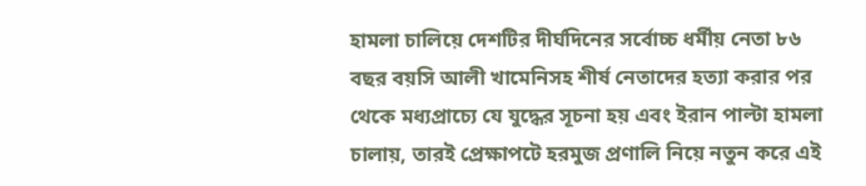হামলা চালিয়ে দেশটির দীর্ঘদিনের সর্বোচ্চ ধর্মীয় নেতা ৮৬ বছর বয়সি আলী খামেনিসহ শীর্ষ নেতাদের হত্যা করার পর থেকে মধ্যপ্রাচ্যে যে যুদ্ধের সূচনা হয় এবং ইরান পাল্টা হামলা চালায়, তারই প্রেক্ষাপটে হরমুজ প্রণালি নিয়ে নতুন করে এই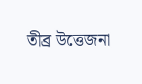তীব্র উত্তেজনা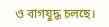ও বাগযুদ্ধ চলছে।